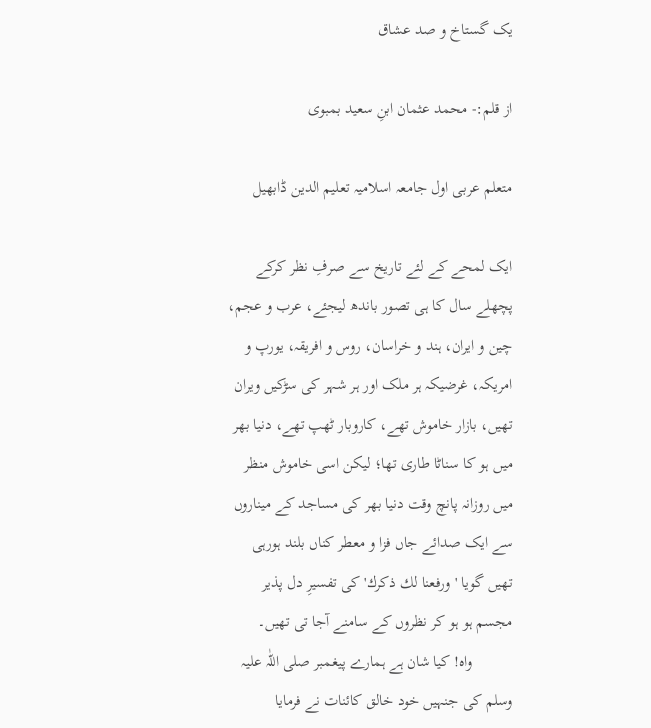یک گستاخ و صد عشاق

از قلم:- محمد عثمان ابنِ سعید بمبوی

متعلم عربی اول جامعہ اسلامیہ تعلیم الدین ڈابھیل

ایک لمحے کے لئے تاریخ سے صرفِ نظر کرکے پچھلے سال کا ہی تصور باندھ لیجئے، عرب و عجم، چین و ایران، ہند و خراسان، روس و افریقہ، یورپ و امریکہ، غرضیکہ ہر ملک اور ہر شہر کی سڑکیں ویران تھیں، بازار خاموش تھے، کاروبار ٹھپ تھے، دنیا بھر میں ہو کا سناٹا طاری تھا؛ لیکن اسی خاموش منظر میں روزانہ پانچ وقت دنیا بھر کی مساجد کے میناروں سے ایک صدائے جاں فزا و معطر کناں بلند ہورہی تھیں گویا 'ورفعنا لك ذكرك' کی تفسیرِ دل پذیر مجسم ہو ہو کر نظروں کے سامنے آجا تی تھیں۔
          واہ! کیا شان ہے ہمارے پیغمبر صلی اللّٰہ علیہ وسلم کی جنہیں خود خالق کائنات نے فرمایا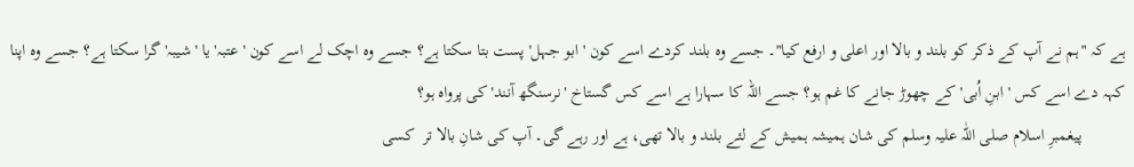ہے کہ "ہم نے آپ کے ذکر کو بلند و بالا اور اعلی و ارفع کیا"۔ جسے وہ بلند کردے اسے کون 'ابو جہل' پست بتا سکتا ہے؟ جسے وہ اچک لے اسے کون 'عتبہ' یا 'شیبہ' گرا سکتا ہے؟ جسے وہ اپنا کہہ دے اسے کس 'ابنِ اُبی' کے چھوڑ جانے کا غم ہو؟ جسے اللہ کا سہارا ہے اسے کس گستاخ 'نرسنگھ آنند' کی پرواہ ہو؟
          پیغمبرِ اسلام صلی اللّٰہ علیہ وسلم کی شان ہمیشہ ہمیش کے لئے بلند و بالا تھی، ہے اور رہے گی۔ آپ کی شانِ بالا تر  کسی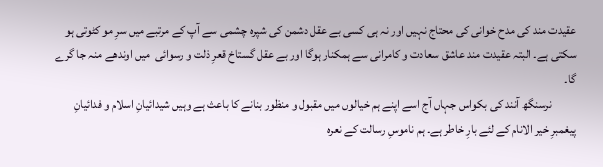عقیدت مند کی مدح خوانی کی محتاج نہیں اور نہ ہی کسی بے عقل دشمن کی شپرہ چشمی سے آپ کے مرتبے میں سرِ مو کٹوتی ہو سکتی ہے۔ البتہ عقیدت مند عاشق سعادت و کامرانی سے ہمکنار ہوگا اور بے عقل گستاخ قعرِ ذلت و رسوائی  میں اوندھے منہ جا گرے گا۔
          نرسنگھ آنند کی بکواس جہاں آج اسے اپنے ہم خیالوں میں مقبول و منظور بنانے کا باعث ہے وہیں شیدائیانِ اسلام و فدائیانِ پیغمبرِ خیر الانام کے لئے بارِ خاطر ہے۔ ہم ناموسِ رسالت کے نعرہ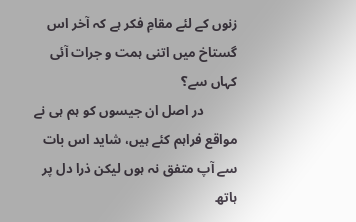زنوں کے لئے مقامِ فکر ہے کہ آخر اس گستاخ میں اتنی ہمت و جرات آئی کہاں سے؟
          در اصل ان جیسوں کو ہم ہی نے مواقع فراہم کئے ہیں، شاید اس بات سے آپ متفق نہ ہوں لیکن ذرا دل پر ہاتھ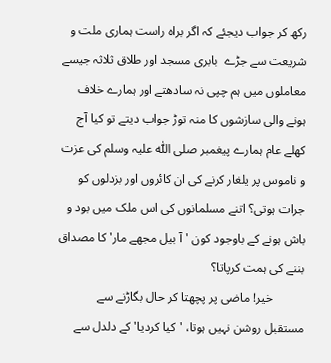رکھ کر جواب دیجئے کہ اگر براہ راست ہماری ملت و شریعت سے جڑے  بابری مسجد اور طلاق ثلاثہ جیسے معاملوں میں ہم چپی نہ سادھتے اور ہمارے خلاف ہونے والی سازشوں کا منہ توڑ جواب دیتے تو کیا آج کھلے عام ہمارے پیغمبر صلی اللّٰہ علیہ وسلم کی عزت و ناموس پر یلغار کرنے کی ان کائروں اور بزدلوں کو جرات ہوتی؟ اتنے مسلمانوں کی اس ملک میں بود و باش ہونے کے باوجود کون 'آ بیل مجھے مار' کا مصداق بننے کی ہمت کرپاتا؟
          خیر! ماضی پر پچھتا کر حال بگاڑنے سے مستقبل روشن نہیں ہوتا، 'کیا کردیا' کے دلدل سے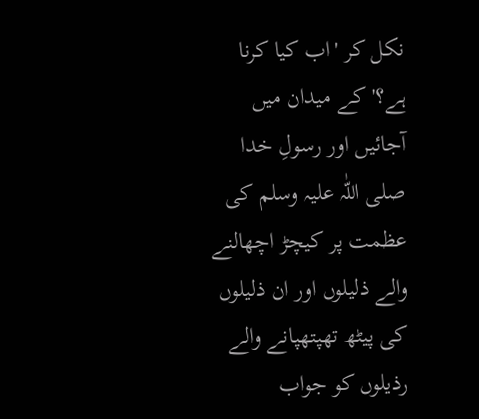نکل کر 'اب کیا کرنا ہے؟' کے میدان میں آجائیں اور رسولِ خدا صلی اللّٰہ علیہ وسلم کی عظمت پر کیچڑ اچھالنے والے ذلیلوں اور ان ذلیلوں کی پیٹھ تھپتھپانے والے رذیلوں کو جواب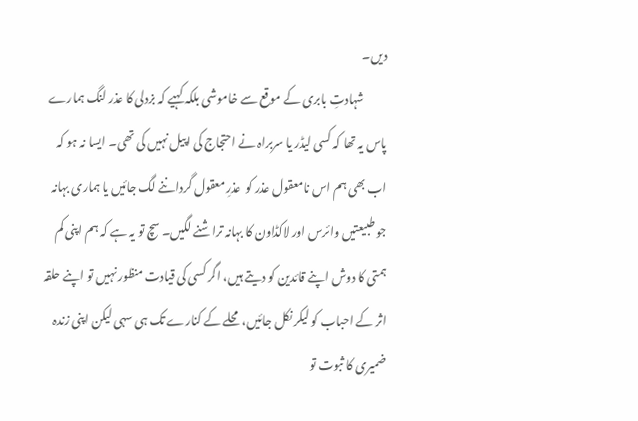دیں۔
          شہادتِ بابری کے موقع سے خاموشی بلکہ کہیے کہ بزدلی کا عذر لنگ ہمارے پاس یہ تھا کہ کسی لیڈر یا سربراہ نے احتجاج کی اپیل نہیں کی تھی۔ ایسا نہ ہو کہ اب بھی ہم اس نامعقول عذر کو  عذرِ معقول گرداننے لگ جائیں یا ہماری بہانہ جو طبیعتیں وائرس اور لاکڈاون کا بہانہ تراشنے لگیں۔ سچ تو یہ ہے کہ ہم اپنی کم ہمتی کا دوش اپنے قائدین کو دیتے ہیں، اگر کسی کی قیادت منظور نہیں تو اپنے حلقہ اثر کے احباب کو لیکر نکل جائیں، محلے کے کنارے تک ہی سہی لیکن اپنی زندہ ضمیری کا ثبوت تو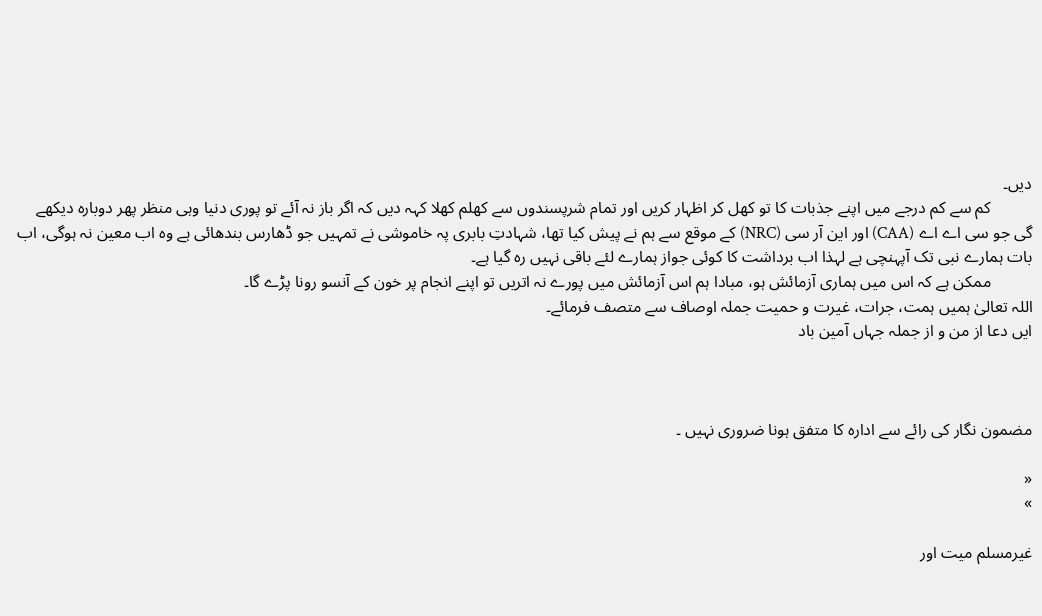دیں۔
          کم سے کم درجے میں اپنے جذبات کا تو کھل کر اظہار کریں اور تمام شرپسندوں سے کھلم کھلا کہہ دیں کہ اگر باز نہ آئے تو پوری دنیا وہی منظر پھر دوبارہ دیکھے گی جو سی اے اے (CAA) اور این آر سی (NRC) کے موقع سے ہم نے پیش کیا تھا، شہادتِ بابری پہ خاموشی نے تمہیں جو ڈھارس بندھائی ہے وہ اب معین نہ ہوگی، اب بات ہمارے نبی تک آپہنچی ہے لہذا اب برداشت کا کوئی جواز ہمارے لئے باقی نہیں رہ گیا ہے۔
          ممکن ہے کہ اس میں ہماری آزمائش ہو، مبادا ہم اس آزمائش میں پورے نہ اتریں تو اپنے انجام پر خون کے آنسو رونا پڑے گا۔
اللہ تعالیٰ ہمیں ہمت، جرات، غیرت و حمیت جملہ اوصاف سے متصف فرمائے۔
ایں دعا از من و از جملہ جہاں آمین باد



مضمون نگار کی رائے سے ادارہ کا متفق ہونا ضروری نہیں ۔

«
»

غیرمسلم میت اور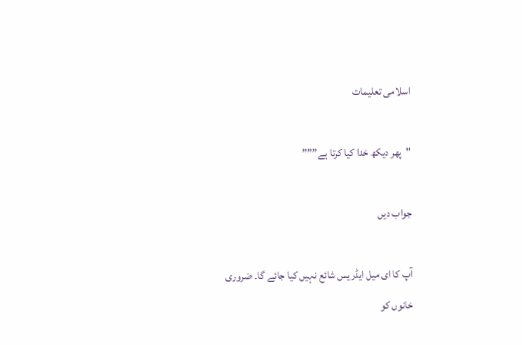اسلامی تعلیمات

"پھر دیکھ خدا کیا کرتا ہے”””

جواب دیں

آپ کا ای میل ایڈریس شائع نہیں کیا جائے گا۔ ضروری خانوں کو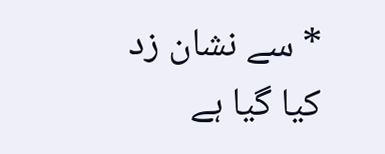* سے نشان زد کیا گیا ہے